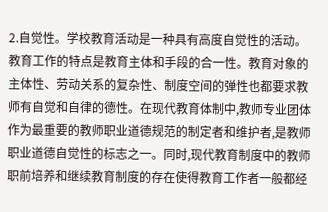2.自觉性。学校教育活动是一种具有高度自觉性的活动。教育工作的特点是教育主体和手段的合一性。教育对象的主体性、劳动关系的复杂性、制度空间的弹性也都要求教师有自觉和自律的德性。在现代教育体制中,教师专业团体作为最重要的教师职业道德规范的制定者和维护者,是教师职业道德自觉性的标志之一。同时,现代教育制度中的教师职前培养和继续教育制度的存在使得教育工作者一般都经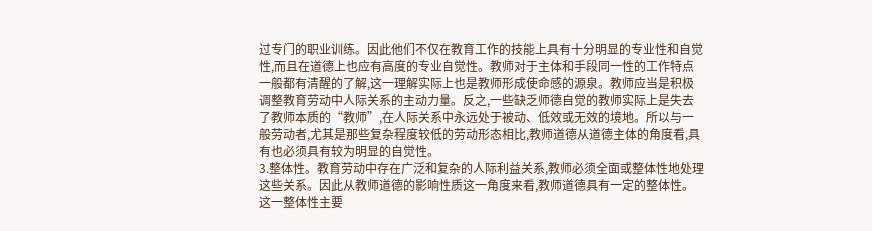过专门的职业训练。因此他们不仅在教育工作的技能上具有十分明显的专业性和自觉性,而且在道德上也应有高度的专业自觉性。教师对于主体和手段同一性的工作特点一般都有清醒的了解,这一理解实际上也是教师形成使命感的源泉。教师应当是积极调整教育劳动中人际关系的主动力量。反之,一些缺乏师德自觉的教师实际上是失去了教师本质的“教师”,在人际关系中永远处于被动、低效或无效的境地。所以与一般劳动者,尤其是那些复杂程度较低的劳动形态相比,教师道德从道德主体的角度看,具有也必须具有较为明显的自觉性。
3.整体性。教育劳动中存在广泛和复杂的人际利益关系,教师必须全面或整体性地处理这些关系。因此从教师道德的影响性质这一角度来看,教师道德具有一定的整体性。这一整体性主要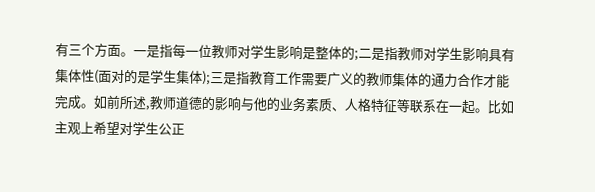有三个方面。一是指每一位教师对学生影响是整体的;二是指教师对学生影响具有集体性(面对的是学生集体);三是指教育工作需要广义的教师集体的通力合作才能完成。如前所述,教师道德的影响与他的业务素质、人格特征等联系在一起。比如主观上希望对学生公正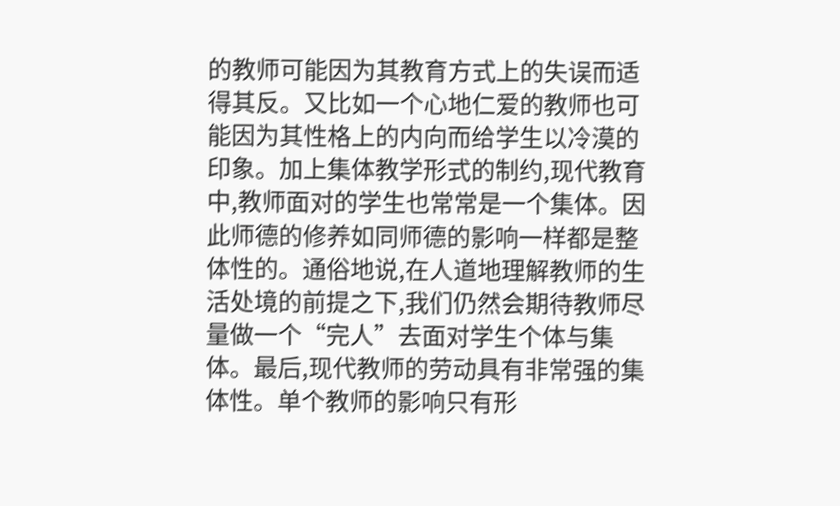的教师可能因为其教育方式上的失误而适得其反。又比如一个心地仁爱的教师也可能因为其性格上的内向而给学生以冷漠的印象。加上集体教学形式的制约,现代教育中,教师面对的学生也常常是一个集体。因此师德的修养如同师德的影响一样都是整体性的。通俗地说,在人道地理解教师的生活处境的前提之下,我们仍然会期待教师尽量做一个“完人”去面对学生个体与集体。最后,现代教师的劳动具有非常强的集体性。单个教师的影响只有形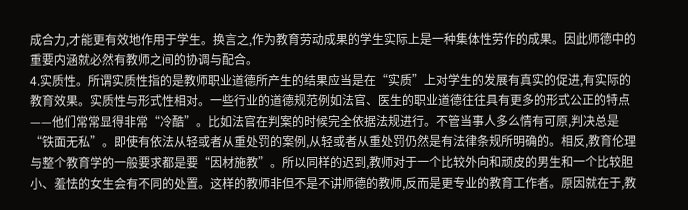成合力,才能更有效地作用于学生。换言之,作为教育劳动成果的学生实际上是一种集体性劳作的成果。因此师德中的重要内涵就必然有教师之间的协调与配合。
4.实质性。所谓实质性指的是教师职业道德所产生的结果应当是在“实质”上对学生的发展有真实的促进,有实际的教育效果。实质性与形式性相对。一些行业的道德规范例如法官、医生的职业道德往往具有更多的形式公正的特点——他们常常显得非常“冷酷”。比如法官在判案的时候完全依据法规进行。不管当事人多么情有可原,判决总是“铁面无私”。即使有依法从轻或者从重处罚的案例,从轻或者从重处罚仍然是有法律条规所明确的。相反,教育伦理与整个教育学的一般要求都是要“因材施教”。所以同样的迟到,教师对于一个比较外向和顽皮的男生和一个比较胆小、羞怯的女生会有不同的处置。这样的教师非但不是不讲师德的教师,反而是更专业的教育工作者。原因就在于,教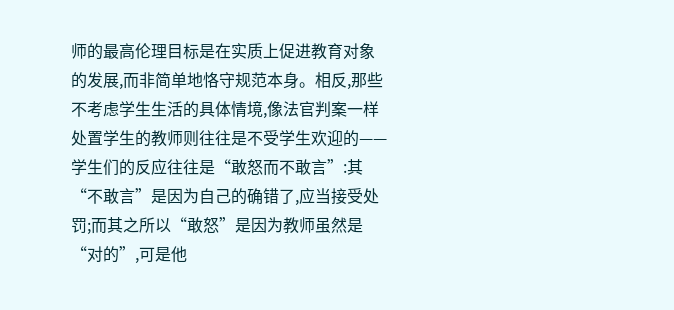师的最高伦理目标是在实质上促进教育对象的发展,而非简单地恪守规范本身。相反,那些不考虑学生生活的具体情境,像法官判案一样处置学生的教师则往往是不受学生欢迎的——学生们的反应往往是“敢怒而不敢言”:其“不敢言”是因为自己的确错了,应当接受处罚;而其之所以“敢怒”是因为教师虽然是“对的”,可是他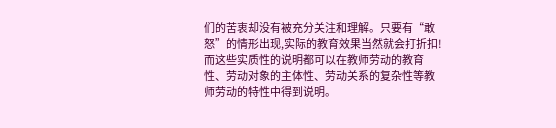们的苦衷却没有被充分关注和理解。只要有“敢怒”的情形出现,实际的教育效果当然就会打折扣!而这些实质性的说明都可以在教师劳动的教育性、劳动对象的主体性、劳动关系的复杂性等教师劳动的特性中得到说明。